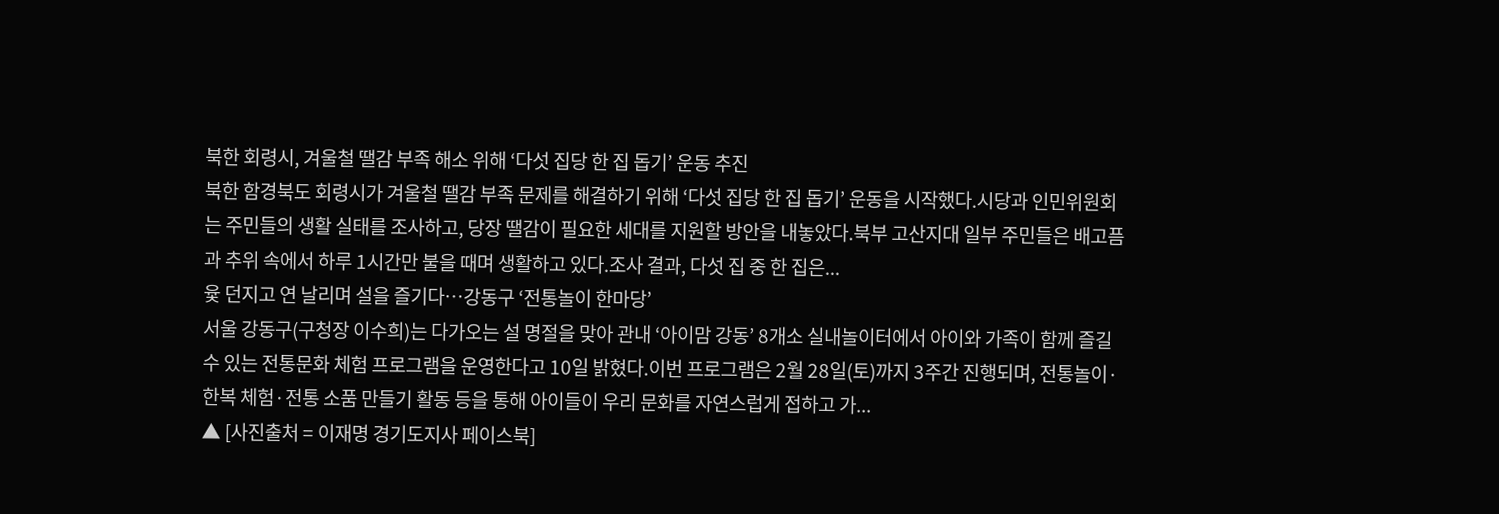북한 회령시, 겨울철 땔감 부족 해소 위해 ‘다섯 집당 한 집 돕기’ 운동 추진
북한 함경북도 회령시가 겨울철 땔감 부족 문제를 해결하기 위해 ‘다섯 집당 한 집 돕기’ 운동을 시작했다.시당과 인민위원회는 주민들의 생활 실태를 조사하고, 당장 땔감이 필요한 세대를 지원할 방안을 내놓았다.북부 고산지대 일부 주민들은 배고픔과 추위 속에서 하루 1시간만 불을 때며 생활하고 있다.조사 결과, 다섯 집 중 한 집은...
윷 던지고 연 날리며 설을 즐기다…강동구 ‘전통놀이 한마당’
서울 강동구(구청장 이수희)는 다가오는 설 명절을 맞아 관내 ‘아이맘 강동’ 8개소 실내놀이터에서 아이와 가족이 함께 즐길 수 있는 전통문화 체험 프로그램을 운영한다고 10일 밝혔다.이번 프로그램은 2월 28일(토)까지 3주간 진행되며, 전통놀이·한복 체험·전통 소품 만들기 활동 등을 통해 아이들이 우리 문화를 자연스럽게 접하고 가...
▲ [사진출처 = 이재명 경기도지사 페이스북]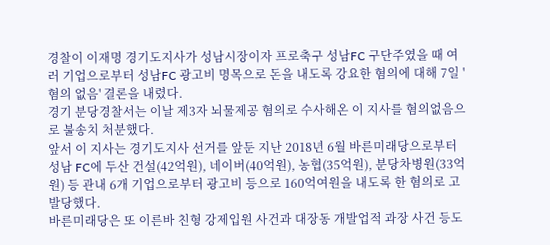경찰이 이재명 경기도지사가 성남시장이자 프로축구 성남FC 구단주였을 때 여러 기업으로부터 성남FC 광고비 명목으로 돈을 내도록 강요한 혐의에 대해 7일 '혐의 없음' 결론을 내렸다.
경기 분당경찰서는 이날 제3자 뇌물제공 혐의로 수사해온 이 지사를 혐의없음으로 불송치 처분했다.
앞서 이 지사는 경기도지사 선거를 앞둔 지난 2018년 6월 바른미래당으로부터 성남 FC에 두산 건설(42억원), 네이버(40억원), 농협(35억원), 분당차병원(33억원) 등 관내 6개 기업으로부터 광고비 등으로 160억여원을 내도록 한 혐의로 고발당했다.
바른미래당은 또 이른바 친형 강제입원 사건과 대장동 개발업적 과장 사건 등도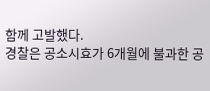함께 고발했다.
경찰은 공소시효가 6개월에 불과한 공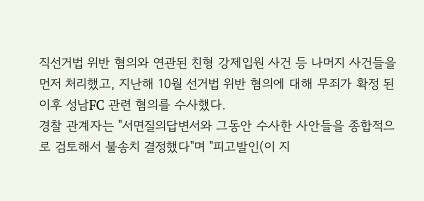직선거법 위반 혐의와 연관된 친형 강제입원 사건 등 나머지 사건들을 먼저 처리했고, 지난해 10월 선거법 위반 혐의에 대해 무죄가 확정 된 이후 성남FC 관련 혐의를 수사했다.
경찰 관계자는 "서면질의답변서와 그동안 수사한 사안들을 종합적으로 검토해서 불송치 결정했다"며 "피고발인(이 지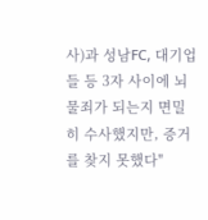사)과 성남FC, 대기업들 등 3자 사이에 뇌물죄가 되는지 면밀히 수사했지만, 증거를 찾지 못했다"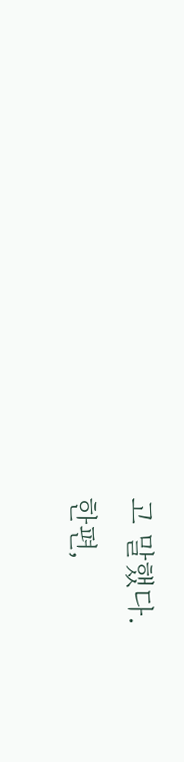고 말했다.
한편,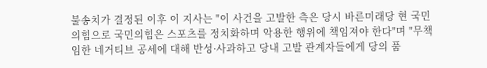불송치가 결정된 이후 이 지사는 "이 사건을 고발한 측은 당시 바른미래당 현 국민의힘으로 국민의힘은 스포츠를 정치화하며 악용한 행위에 책임져야 한다"며 "무책임한 네거티브 공세에 대해 반성·사과하고 당내 고발 관계자들에게 당의 품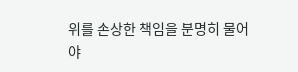위를 손상한 책임을 분명히 물어야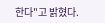한다"고 밝혔다.